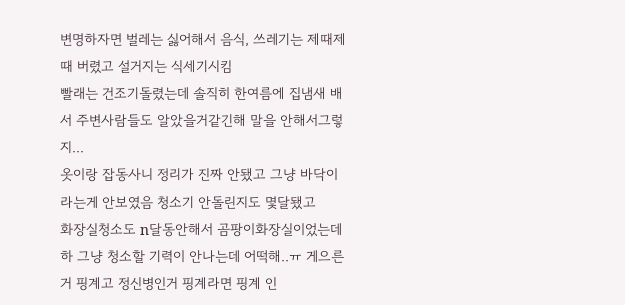변명하자면 벌레는 싫어해서 음식, 쓰레기는 제때제때 버렸고 설거지는 식세기시킴
빨래는 건조기돌렸는데 솔직히 한여름에 집냄새 배서 주변사람들도 알았을거같긴해 말을 안해서그렇지...
옷이랑 잡동사니 정리가 진짜 안됐고 그냥 바닥이라는게 안보였음 청소기 안돌린지도 몇달됐고
화장실청소도 n달동안해서 곰팡이화장실이었는데 하 그냥 청소할 기력이 안나는데 어떡해..ㅠ 게으른거 핑계고 정신병인거 핑계라면 핑계 인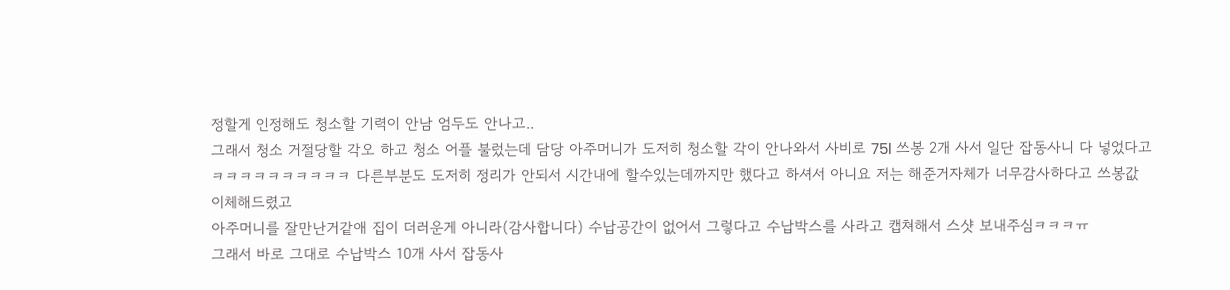정할게 인정해도 청소할 기력이 안남 엄두도 안나고..
그래서 청소 거절당할 각오 하고 청소 어플 불렀는데 담당 아주머니가 도저히 청소할 각이 안나와서 사비로 75l 쓰봉 2개 사서 일단 잡동사니 다 넣었다고ㅋㅋㅋㅋㅋㅋㅋㅋㅋㅋ 다른부분도 도저히 정리가 안되서 시간내에 할수있는데까지만 했다고 하셔서 아니요 저는 해준거자체가 너무감사하다고 쓰봉값 이체해드렸고
아주머니를 잘만난거같애 집이 더러운게 아니라(감사합니다) 수납공간이 없어서 그렇다고 수납박스를 사라고 캡쳐해서 스샷 보내주심ㅋㅋㅋㅠ
그래서 바로 그대로 수납박스 10개 사서 잡동사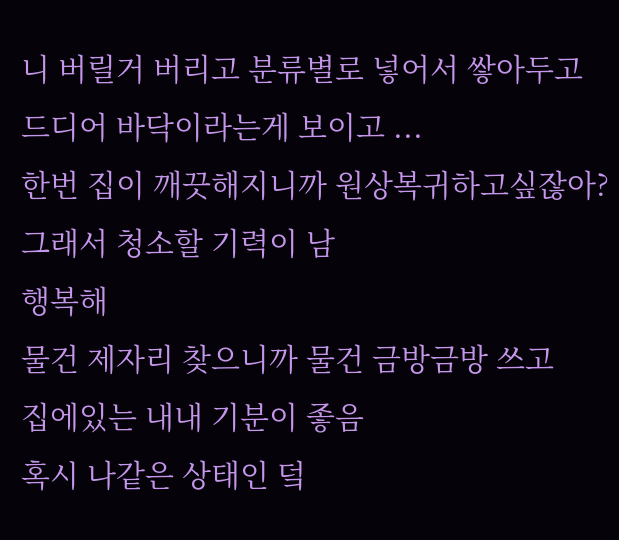니 버릴거 버리고 분류별로 넣어서 쌓아두고
드디어 바닥이라는게 보이고 ...
한번 집이 깨끗해지니까 원상복귀하고싶잖아? 그래서 청소할 기력이 남
행복해
물건 제자리 찾으니까 물건 금방금방 쓰고
집에있는 내내 기분이 좋음
혹시 나같은 상태인 덬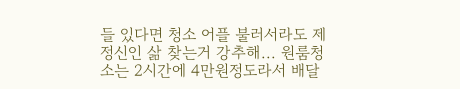들 있다면 청소 어플 불러서라도 제정신인 삶 찾는거 강추해... 원룸청소는 2시간에 4만원정도라서 배달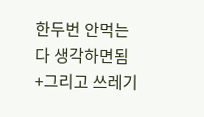한두번 안먹는다 생각하면됨
+그리고 쓰레기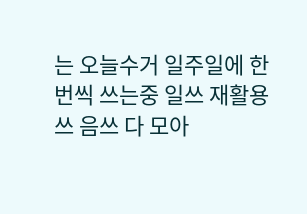는 오늘수거 일주일에 한번씩 쓰는중 일쓰 재활용쓰 음쓰 다 모아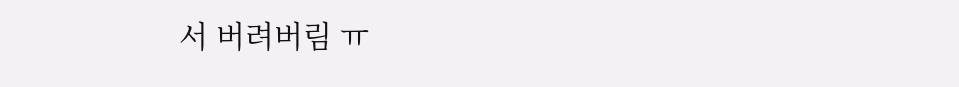서 버려버림 ㅠ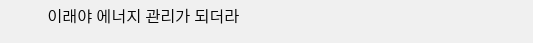이래야 에너지 관리가 되더라